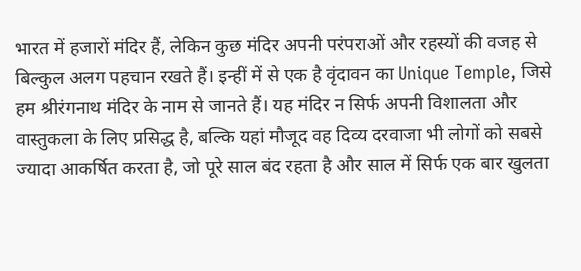भारत में हजारों मंदिर हैं, लेकिन कुछ मंदिर अपनी परंपराओं और रहस्यों की वजह से बिल्कुल अलग पहचान रखते हैं। इन्हीं में से एक है वृंदावन का Unique Temple, जिसे हम श्रीरंगनाथ मंदिर के नाम से जानते हैं। यह मंदिर न सिर्फ अपनी विशालता और वास्तुकला के लिए प्रसिद्ध है, बल्कि यहां मौजूद वह दिव्य दरवाजा भी लोगों को सबसे ज्यादा आकर्षित करता है, जो पूरे साल बंद रहता है और साल में सिर्फ एक बार खुलता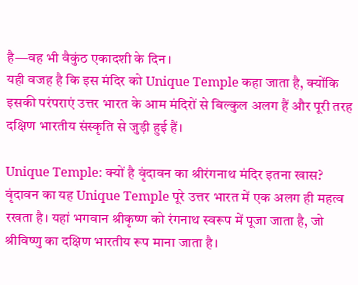है—वह भी वैकुंठ एकादशी के दिन।
यही वजह है कि इस मंदिर को Unique Temple कहा जाता है, क्योंकि इसकी परंपराएं उत्तर भारत के आम मंदिरों से बिल्कुल अलग हैं और पूरी तरह दक्षिण भारतीय संस्कृति से जुड़ी हुई हैं।

Unique Temple: क्यों है वृंदावन का श्रीरंगनाथ मंदिर इतना खास?
वृंदावन का यह Unique Temple पूरे उत्तर भारत में एक अलग ही महत्व रखता है। यहां भगवान श्रीकृष्ण को रंगनाथ स्वरूप में पूजा जाता है, जो श्रीविष्णु का दक्षिण भारतीय रूप माना जाता है।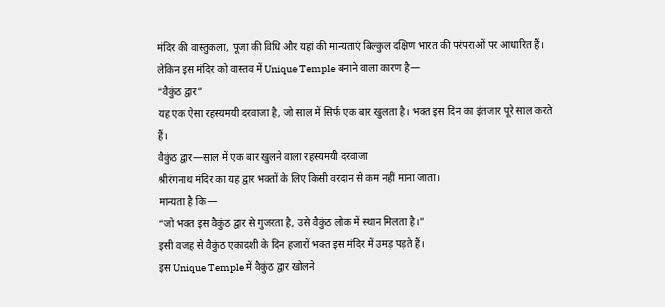मंदिर की वास्तुकला, पूजा की विधि और यहां की मान्यताएं बिल्कुल दक्षिण भारत की परंपराओं पर आधारित हैं।
लेकिन इस मंदिर को वास्तव में Unique Temple बनाने वाला कारण है—
“वैकुंठ द्वार”
यह एक ऐसा रहस्यमयी दरवाजा है, जो साल में सिर्फ एक बार खुलता है। भक्त इस दिन का इंतजार पूरे साल करते हैं।
वैकुंठ द्वार—साल में एक बार खुलने वाला रहस्यमयी दरवाजा
श्रीरंगनाथ मंदिर का यह द्वार भक्तों के लिए किसी वरदान से कम नहीं माना जाता।
मान्यता है कि—
“जो भक्त इस वैकुंठ द्वार से गुजरता है, उसे वैकुंठ लोक में स्थान मिलता है।”
इसी वजह से वैकुंठ एकादशी के दिन हजारों भक्त इस मंदिर में उमड़ पड़ते हैं।
इस Unique Temple में वैकुंठ द्वार खोलने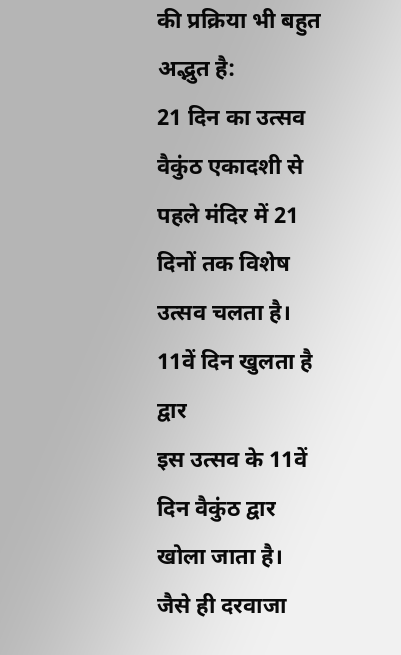की प्रक्रिया भी बहुत अद्भुत है:
21 दिन का उत्सव
वैकुंठ एकादशी से पहले मंदिर में 21 दिनों तक विशेष उत्सव चलता है।
11वें दिन खुलता है द्वार
इस उत्सव के 11वें दिन वैकुंठ द्वार खोला जाता है।
जैसे ही दरवाजा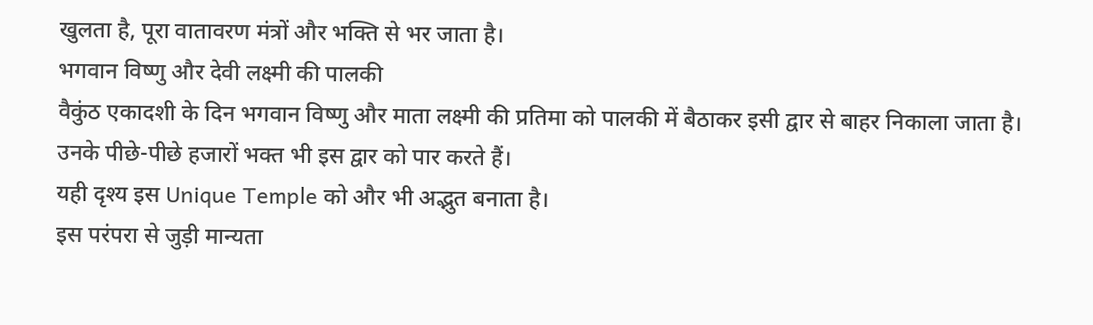खुलता है, पूरा वातावरण मंत्रों और भक्ति से भर जाता है।
भगवान विष्णु और देवी लक्ष्मी की पालकी
वैकुंठ एकादशी के दिन भगवान विष्णु और माता लक्ष्मी की प्रतिमा को पालकी में बैठाकर इसी द्वार से बाहर निकाला जाता है।
उनके पीछे-पीछे हजारों भक्त भी इस द्वार को पार करते हैं।
यही दृश्य इस Unique Temple को और भी अद्भुत बनाता है।
इस परंपरा से जुड़ी मान्यता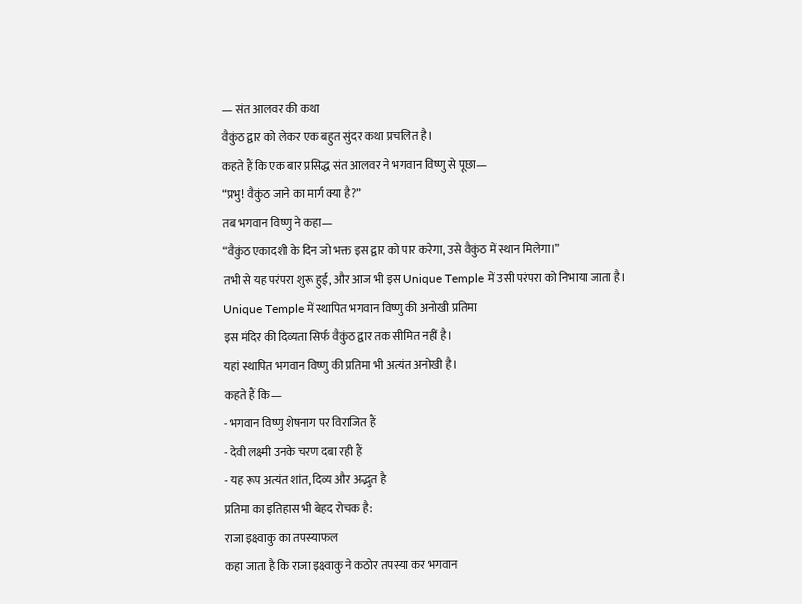— संत आलवर की कथा
वैकुंठ द्वार को लेकर एक बहुत सुंदर कथा प्रचलित है।
कहते हैं कि एक बार प्रसिद्ध संत आलवर ने भगवान विष्णु से पूछा—
“प्रभु! वैकुंठ जाने का मार्ग क्या है?”
तब भगवान विष्णु ने कहा—
“वैकुंठ एकादशी के दिन जो भक्त इस द्वार को पार करेगा, उसे वैकुंठ में स्थान मिलेगा।”
तभी से यह परंपरा शुरू हुई, और आज भी इस Unique Temple में उसी परंपरा को निभाया जाता है।
Unique Temple में स्थापित भगवान विष्णु की अनोखी प्रतिमा
इस मंदिर की दिव्यता सिर्फ वैकुंठ द्वार तक सीमित नहीं है।
यहां स्थापित भगवान विष्णु की प्रतिमा भी अत्यंत अनोखी है।
कहते हैं कि—
- भगवान विष्णु शेषनाग पर विराजित हैं
- देवी लक्ष्मी उनके चरण दबा रही हैं
- यह रूप अत्यंत शांत, दिव्य और अद्भुत है
प्रतिमा का इतिहास भी बेहद रोचक है:
राजा इक्ष्वाकु का तपस्याफल
कहा जाता है कि राजा इक्ष्वाकु ने कठोर तपस्या कर भगवान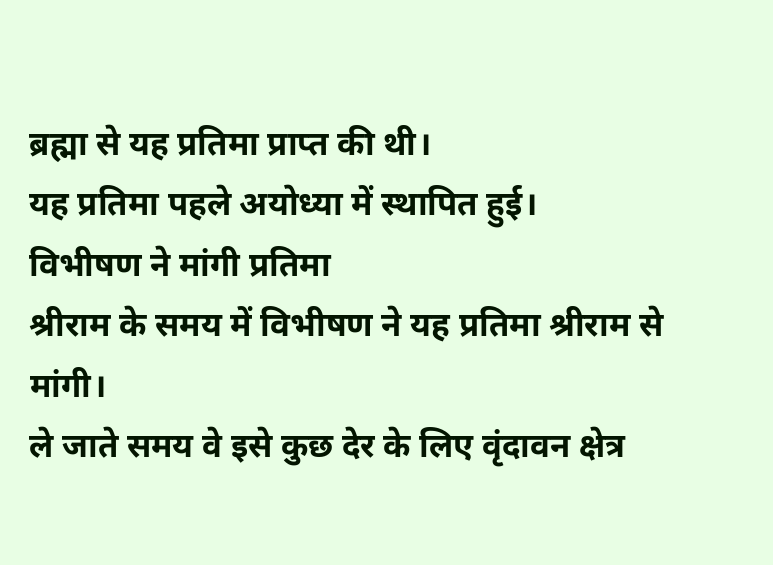ब्रह्मा से यह प्रतिमा प्राप्त की थी।
यह प्रतिमा पहले अयोध्या में स्थापित हुई।
विभीषण ने मांगी प्रतिमा
श्रीराम के समय में विभीषण ने यह प्रतिमा श्रीराम से मांगी।
ले जाते समय वे इसे कुछ देर के लिए वृंदावन क्षेत्र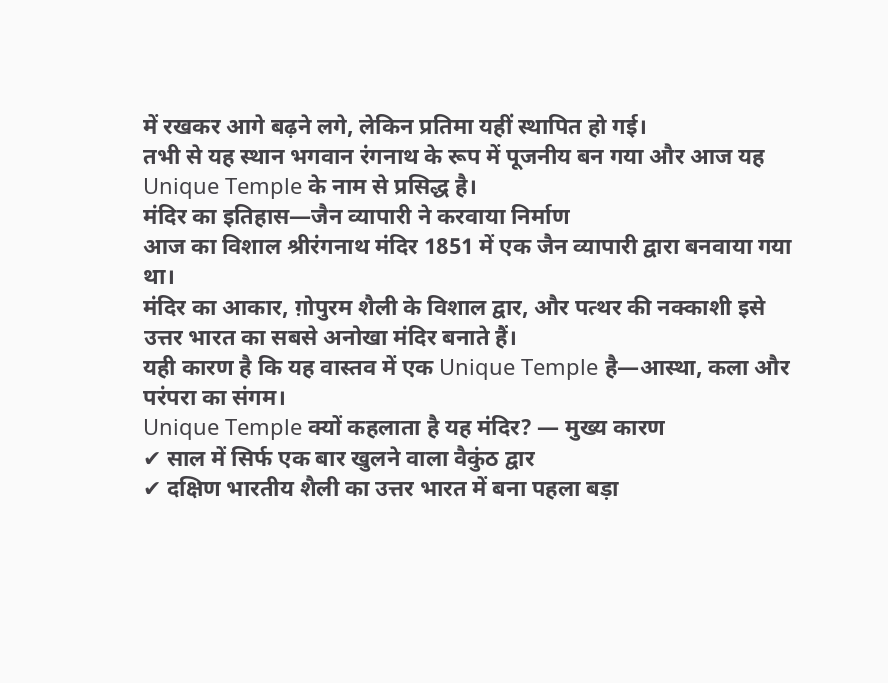में रखकर आगे बढ़ने लगे, लेकिन प्रतिमा यहीं स्थापित हो गई।
तभी से यह स्थान भगवान रंगनाथ के रूप में पूजनीय बन गया और आज यह Unique Temple के नाम से प्रसिद्ध है।
मंदिर का इतिहास—जैन व्यापारी ने करवाया निर्माण
आज का विशाल श्रीरंगनाथ मंदिर 1851 में एक जैन व्यापारी द्वारा बनवाया गया था।
मंदिर का आकार, ग़ोपुरम शैली के विशाल द्वार, और पत्थर की नक्काशी इसे उत्तर भारत का सबसे अनोखा मंदिर बनाते हैं।
यही कारण है कि यह वास्तव में एक Unique Temple है—आस्था, कला और परंपरा का संगम।
Unique Temple क्यों कहलाता है यह मंदिर? — मुख्य कारण
✔ साल में सिर्फ एक बार खुलने वाला वैकुंठ द्वार
✔ दक्षिण भारतीय शैली का उत्तर भारत में बना पहला बड़ा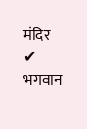मंदिर
✔ भगवान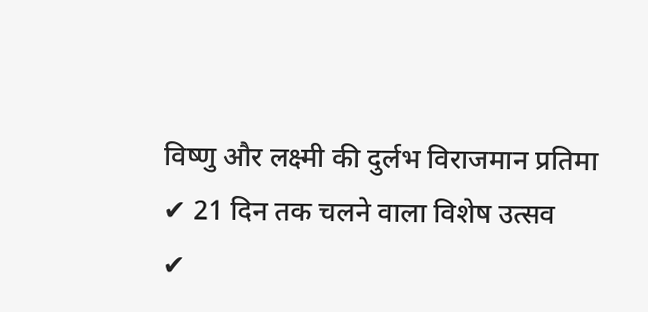विष्णु और लक्ष्मी की दुर्लभ विराजमान प्रतिमा
✔ 21 दिन तक चलने वाला विशेष उत्सव
✔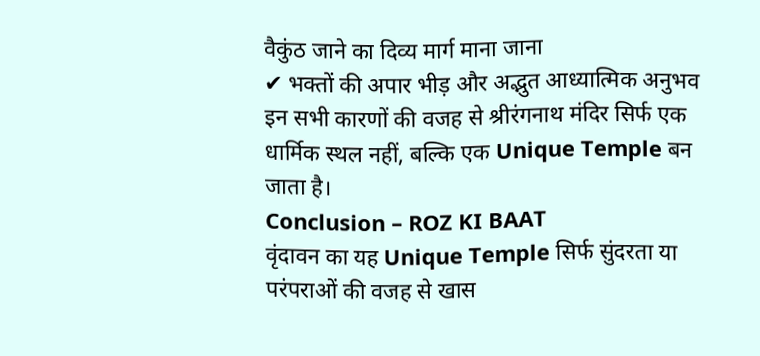वैकुंठ जाने का दिव्य मार्ग माना जाना
✔ भक्तों की अपार भीड़ और अद्भुत आध्यात्मिक अनुभव
इन सभी कारणों की वजह से श्रीरंगनाथ मंदिर सिर्फ एक धार्मिक स्थल नहीं, बल्कि एक Unique Temple बन जाता है।
Conclusion – ROZ KI BAAT
वृंदावन का यह Unique Temple सिर्फ सुंदरता या परंपराओं की वजह से खास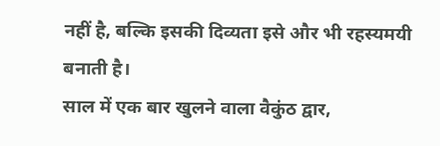नहीं है, बल्कि इसकी दिव्यता इसे और भी रहस्यमयी बनाती है।
साल में एक बार खुलने वाला वैकुंठ द्वार,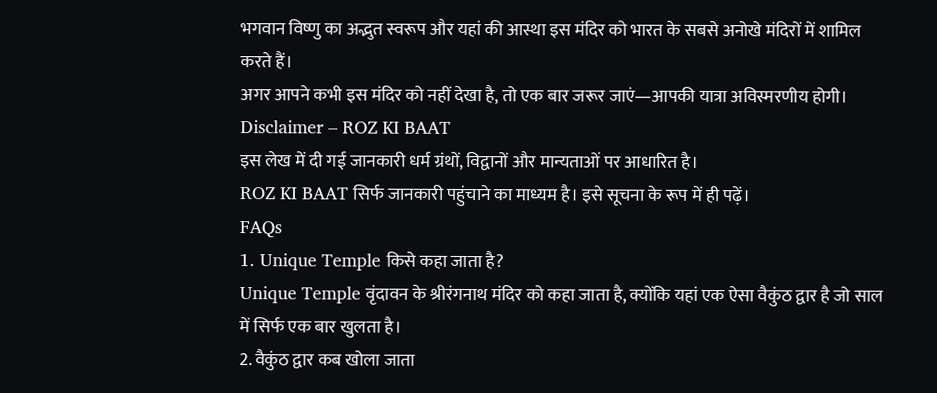भगवान विष्णु का अद्भुत स्वरूप और यहां की आस्था इस मंदिर को भारत के सबसे अनोखे मंदिरों में शामिल करते हैं।
अगर आपने कभी इस मंदिर को नहीं देखा है, तो एक बार जरूर जाएं—आपकी यात्रा अविस्मरणीय होगी।
Disclaimer – ROZ KI BAAT
इस लेख में दी गई जानकारी धर्म ग्रंथों, विद्वानों और मान्यताओं पर आधारित है।
ROZ KI BAAT सिर्फ जानकारी पहुंचाने का माध्यम है। इसे सूचना के रूप में ही पढ़ें।
FAQs
1. Unique Temple किसे कहा जाता है?
Unique Temple वृंदावन के श्रीरंगनाथ मंदिर को कहा जाता है, क्योंकि यहां एक ऐसा वैकुंठ द्वार है जो साल में सिर्फ एक बार खुलता है।
2. वैकुंठ द्वार कब खोला जाता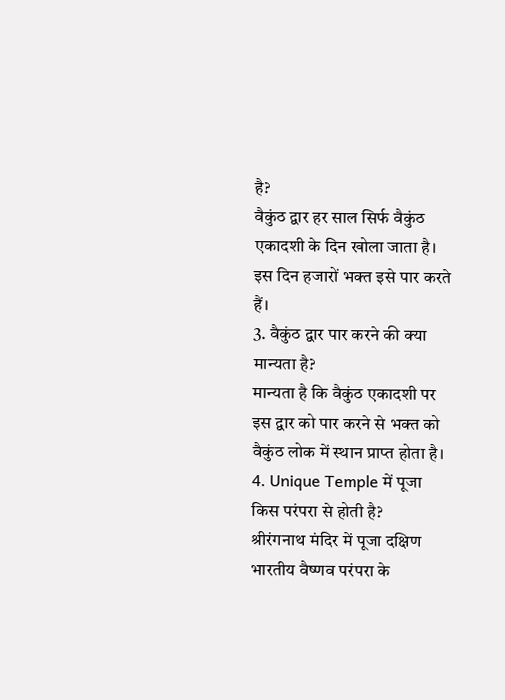है?
वैकुंठ द्वार हर साल सिर्फ वैकुंठ एकादशी के दिन खोला जाता है। इस दिन हजारों भक्त इसे पार करते हैं।
3. वैकुंठ द्वार पार करने की क्या मान्यता है?
मान्यता है कि वैकुंठ एकादशी पर इस द्वार को पार करने से भक्त को वैकुंठ लोक में स्थान प्राप्त होता है।
4. Unique Temple में पूजा किस परंपरा से होती है?
श्रीरंगनाथ मंदिर में पूजा दक्षिण भारतीय वैष्णव परंपरा के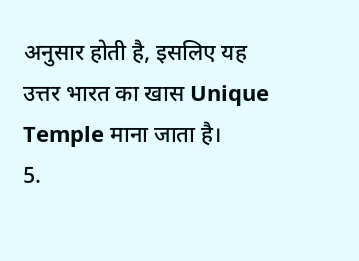अनुसार होती है, इसलिए यह उत्तर भारत का खास Unique Temple माना जाता है।
5.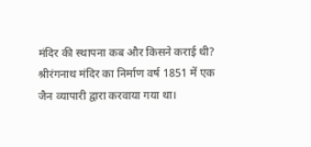मंदिर की स्थापना कब और किसने कराई थी?
श्रीरंगनाथ मंदिर का निर्माण वर्ष 1851 में एक जैन व्यापारी द्वारा करवाया गया था।